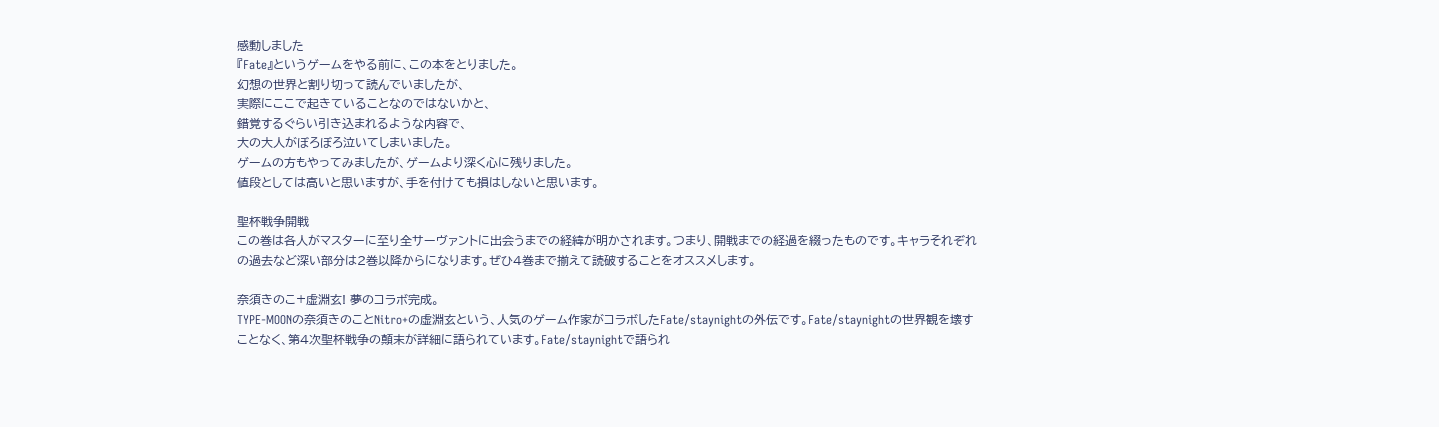感動しました
『Fate』というゲームをやる前に、この本をとりました。
幻想の世界と割り切って読んでいましたが、
実際にここで起きていることなのではないかと、
錯覚するぐらい引き込まれるような内容で、
大の大人がぼろぼろ泣いてしまいました。
ゲームの方もやってみましたが、ゲームより深く心に残りました。
値段としては高いと思いますが、手を付けても損はしないと思います。

聖杯戦争開戦
この巻は各人がマスターに至り全サーヴァントに出会うまでの経緯が明かされます。つまり、開戦までの経過を綴ったものです。キャラそれぞれの過去など深い部分は2巻以降からになります。ぜひ4巻まで揃えて読破することをオススメします。

奈須きのこ+虚淵玄! 夢のコラボ完成。
TYPE-MOONの奈須きのことNitro+の虚淵玄という、人気のゲーム作家がコラボしたFate/staynightの外伝です。Fate/staynightの世界観を壊すことなく、第4次聖杯戦争の顛末が詳細に語られています。Fate/staynightで語られ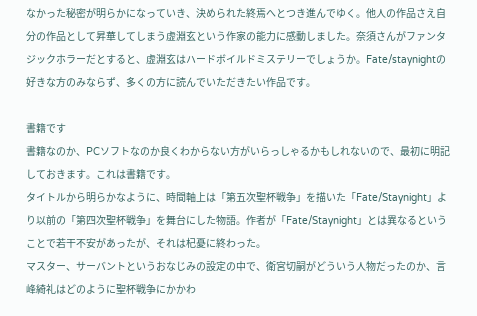なかった秘密が明らかになっていき、決められた終焉へとつき進んでゆく。他人の作品さえ自分の作品として昇華してしまう虚淵玄という作家の能力に感動しました。奈須さんがファンタジックホラーだとすると、虚淵玄はハードボイルドミステリーでしょうか。Fate/staynightの好きな方のみならず、多くの方に読んでいただきたい作品です。

書籍です
書籍なのか、PCソフトなのか良くわからない方がいらっしゃるかもしれないので、最初に明記しておきます。これは書籍です。
タイトルから明らかなように、時間軸上は「第五次聖杯戦争」を描いた「Fate/Staynight」より以前の「第四次聖杯戦争」を舞台にした物語。作者が「Fate/Staynight」とは異なるということで若干不安があったが、それは杞憂に終わった。
マスター、サーバントというおなじみの設定の中で、衛宮切嗣がどういう人物だったのか、言峰綺礼はどのように聖杯戦争にかかわ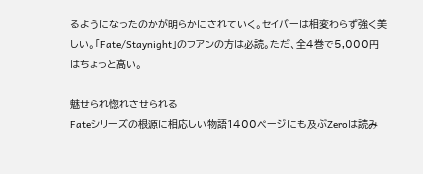るようになったのかが明らかにされていく。セイバーは相変わらず強く美しい。「Fate/Staynight」のフアンの方は必読。ただ、全4巻で5,000円はちょっと高い。

魅せられ惚れさせられる
Fateシリーズの根源に相応しい物語1400ページにも及ぶZeroは読み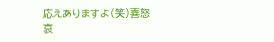応えありますよ(笑)喜怒哀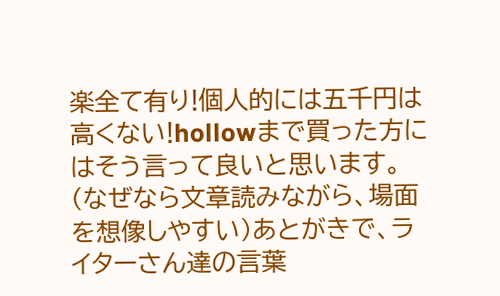楽全て有り!個人的には五千円は高くない!hollowまで買った方にはそう言って良いと思います。(なぜなら文章読みながら、場面を想像しやすい)あとがきで、ライターさん達の言葉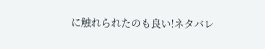に触れられたのも良い!ネタバレ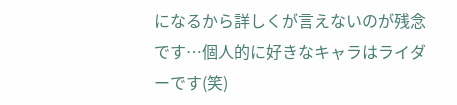になるから詳しくが言えないのが残念です…個人的に好きなキャラはライダーです(笑)